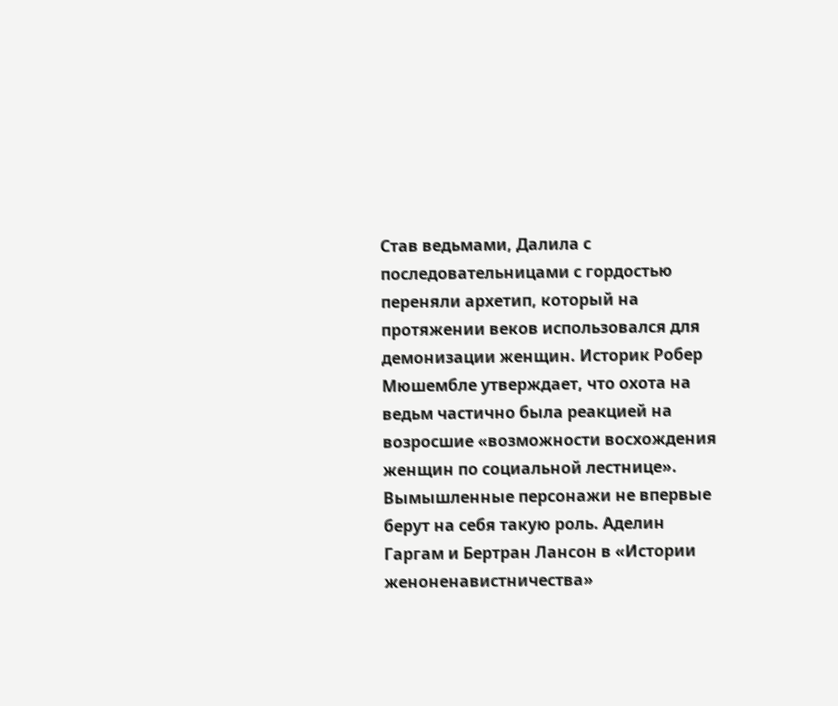Став ведьмами, Далила с последовательницами с гордостью переняли архетип, который на протяжении веков использовался для демонизации женщин. Историк Робер Мюшембле утверждает, что охота на ведьм частично была реакцией на возросшие «возможности восхождения женщин по социальной лестнице». Вымышленные персонажи не впервые берут на себя такую роль. Аделин Гаргам и Бертран Лансон в «Истории женоненавистничества»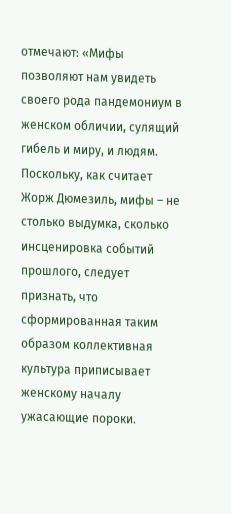отмечают: «Мифы позволяют нам увидеть своего рода пандемониум в женском обличии, сулящий гибель и миру, и людям. Поскольку, как считает Жорж Дюмезиль, мифы – не столько выдумка, сколько инсценировка событий прошлого, следует признать, что сформированная таким образом коллективная культура приписывает женскому началу ужасающие пороки.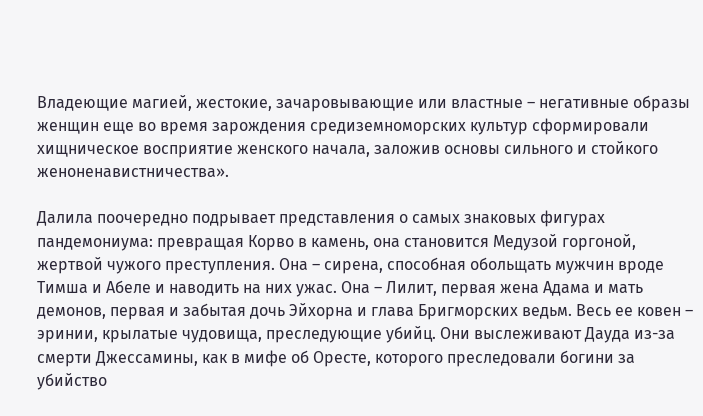Владеющие магией, жестокие, зачаровывающие или властные – негативные образы женщин еще во время зарождения средиземноморских культур сформировали хищническое восприятие женского начала, заложив основы сильного и стойкого женоненавистничества».

Далила поочередно подрывает представления о самых знаковых фигурах пандемониума: превращая Корво в камень, она становится Медузой горгоной, жертвой чужого преступления. Она – сирена, способная обольщать мужчин вроде Тимша и Абеле и наводить на них ужас. Она – Лилит, первая жена Адама и мать демонов, первая и забытая дочь Эйхорна и глава Бригморских ведьм. Весь ее ковен – эринии, крылатые чудовища, преследующие убийц. Они выслеживают Дауда из-за смерти Джессамины, как в мифе об Оресте, которого преследовали богини за убийство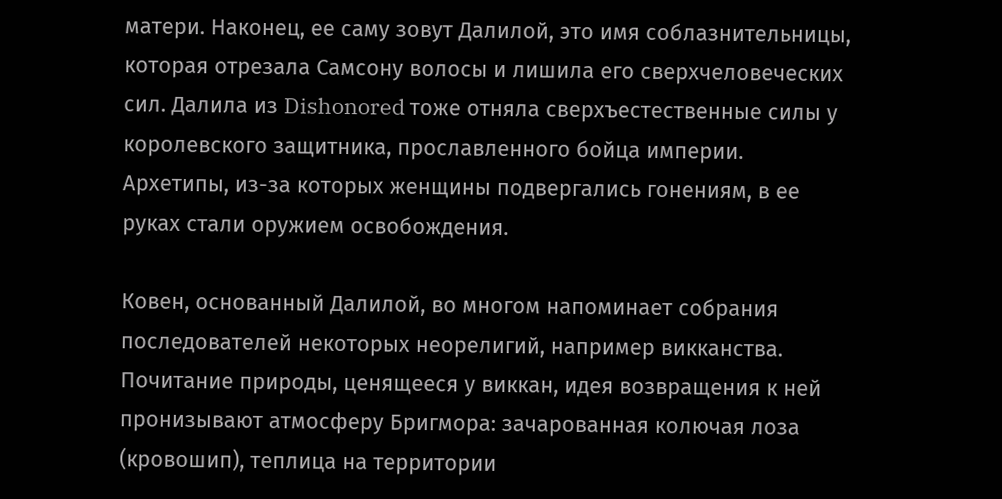матери. Наконец, ее саму зовут Далилой, это имя соблазнительницы, которая отрезала Самсону волосы и лишила его сверхчеловеческих сил. Далила из Dishonored тоже отняла сверхъестественные силы у королевского защитника, прославленного бойца империи. Архетипы, из-за которых женщины подвергались гонениям, в ее руках стали оружием освобождения.

Ковен, основанный Далилой, во многом напоминает собрания последователей некоторых неорелигий, например викканства. Почитание природы, ценящееся у виккан, идея возвращения к ней пронизывают атмосферу Бригмора: зачарованная колючая лоза (кровошип), теплица на территории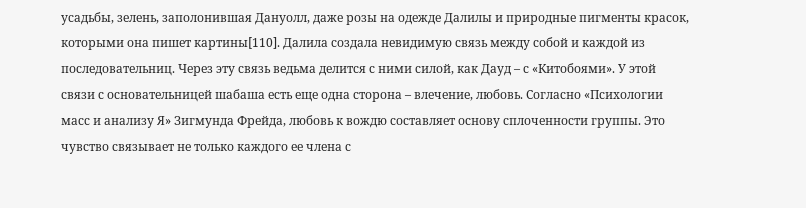усадьбы, зелень, заполонившая Дануолл, даже розы на одежде Далилы и природные пигменты красок, которыми она пишет картины[110]. Далила создала невидимую связь между собой и каждой из последовательниц. Через эту связь ведьма делится с ними силой, как Дауд – с «Китобоями». У этой связи с основательницей шабаша есть еще одна сторона – влечение, любовь. Согласно «Психологии масс и анализу Я» Зигмунда Фрейда, любовь к вождю составляет основу сплоченности группы. Это чувство связывает не только каждого ее члена с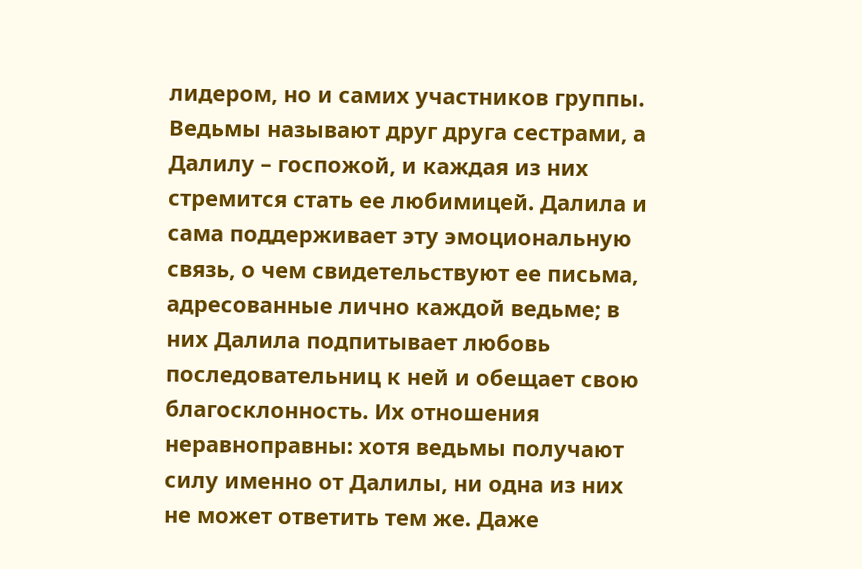лидером, но и самих участников группы. Ведьмы называют друг друга сестрами, а Далилу – госпожой, и каждая из них стремится стать ее любимицей. Далила и сама поддерживает эту эмоциональную связь, о чем свидетельствуют ее письма, адресованные лично каждой ведьме; в них Далила подпитывает любовь последовательниц к ней и обещает свою благосклонность. Их отношения неравноправны: хотя ведьмы получают силу именно от Далилы, ни одна из них не может ответить тем же. Даже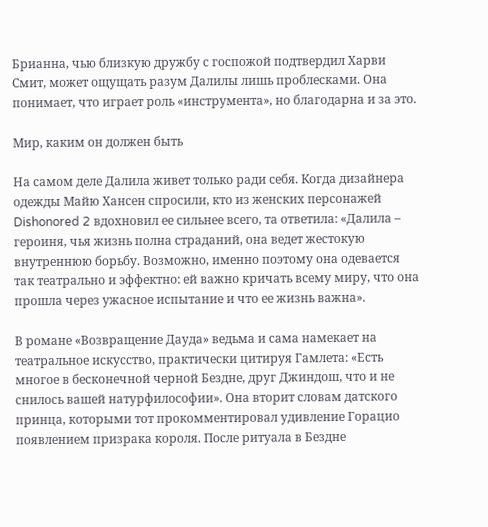Брианна, чью близкую дружбу с госпожой подтвердил Харви Смит, может ощущать разум Далилы лишь проблесками. Она понимает, что играет роль «инструмента», но благодарна и за это.

Мир, каким он должен быть

На самом деле Далила живет только ради себя. Когда дизайнера одежды Майю Хансен спросили, кто из женских персонажей Dishonored 2 вдохновил ее сильнее всего, та ответила: «Далила – героиня, чья жизнь полна страданий, она ведет жестокую внутреннюю борьбу. Возможно, именно поэтому она одевается так театрально и эффектно: ей важно кричать всему миру, что она прошла через ужасное испытание и что ее жизнь важна».

В романе «Возвращение Дауда» ведьма и сама намекает на театральное искусство, практически цитируя Гамлета: «Есть многое в бесконечной черной Бездне, друг Джиндош, что и не снилось вашей натурфилософии». Она вторит словам датского принца, которыми тот прокомментировал удивление Горацио появлением призрака короля. После ритуала в Бездне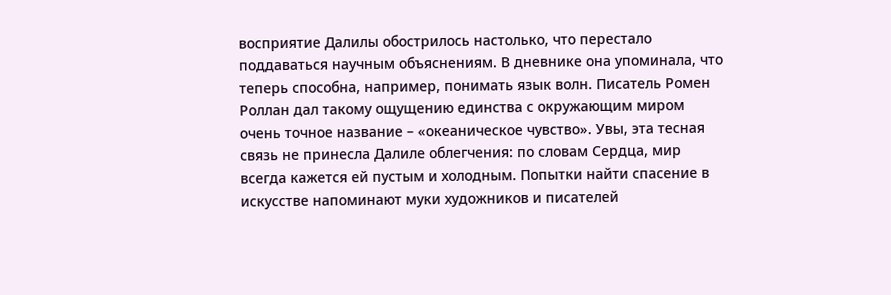восприятие Далилы обострилось настолько, что перестало поддаваться научным объяснениям. В дневнике она упоминала, что теперь способна, например, понимать язык волн. Писатель Ромен Роллан дал такому ощущению единства с окружающим миром очень точное название – «океаническое чувство». Увы, эта тесная связь не принесла Далиле облегчения: по словам Сердца, мир всегда кажется ей пустым и холодным. Попытки найти спасение в искусстве напоминают муки художников и писателей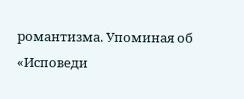романтизма. Упоминая об «Исповеди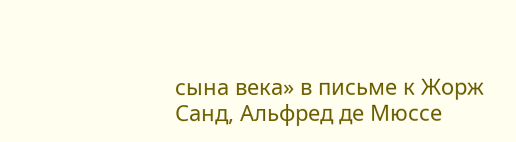сына века» в письме к Жорж Санд, Альфред де Мюссе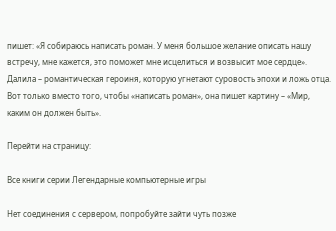пишет: «Я собираюсь написать роман. У меня большое желание описать нашу встречу, мне кажется, это поможет мне исцелиться и возвысит мое сердце». Далила – романтическая героиня, которую угнетают суровость эпохи и ложь отца. Вот только вместо того, чтобы «написать роман», она пишет картину – «Мир, каким он должен быть».

Перейти на страницу:

Все книги серии Легендарные компьютерные игры

Нет соединения с сервером, попробуйте зайти чуть позже